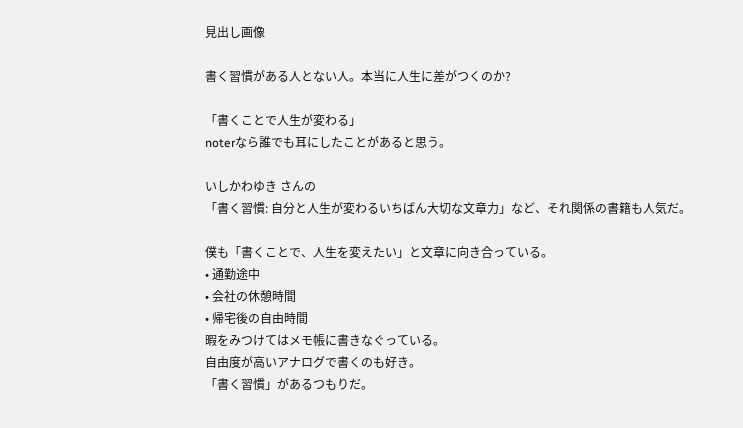見出し画像

書く習慣がある人とない人。本当に人生に差がつくのか?

「書くことで人生が変わる」
noterなら誰でも耳にしたことがあると思う。

いしかわゆき さんの
「書く習慣: 自分と人生が変わるいちばん大切な文章力」など、それ関係の書籍も人気だ。

僕も「書くことで、人生を変えたい」と文章に向き合っている。
• 通勤途中
• 会社の休憩時間
• 帰宅後の自由時間
暇をみつけてはメモ帳に書きなぐっている。
自由度が高いアナログで書くのも好き。
「書く習慣」があるつもりだ。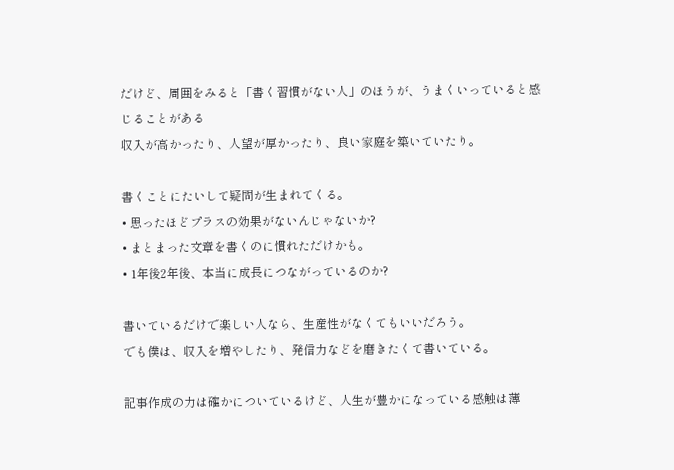だけど、周囲をみると「書く習慣がない人」のほうが、うまくいっていると感じることがある
収入が高かったり、人望が厚かったり、良い家庭を築いていたり。

書くことにたいして疑問が生まれてくる。
• 思ったほどプラスの効果がないんじゃないか?
• まとまった文章を書くのに慣れただけかも。
• 1年後2年後、本当に成長につながっているのか?

書いているだけで楽しい人なら、生産性がなくてもいいだろう。
でも僕は、収入を増やしたり、発信力などを磨きたくて書いている。

記事作成の力は確かについているけど、人生が豊かになっている感触は薄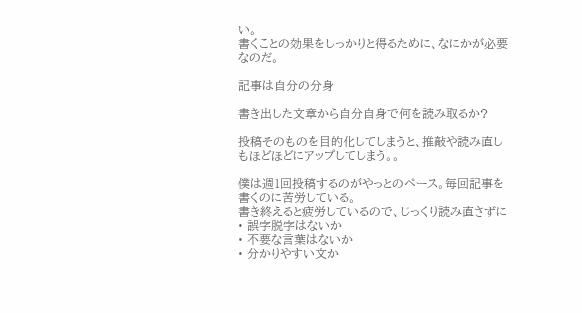い。
書くことの効果をしっかりと得るために、なにかが必要なのだ。

記事は自分の分身

書き出した文章から自分自身で何を読み取るか?

投稿そのものを目的化してしまうと、推敲や読み直しもほどほどにアップしてしまう。。

僕は週1回投稿するのがやっとのペース。毎回記事を書くのに苦労している。
書き終えると疲労しているので、じっくり読み直さずに
• 誤字脱字はないか
• 不要な言葉はないか
• 分かりやすい文か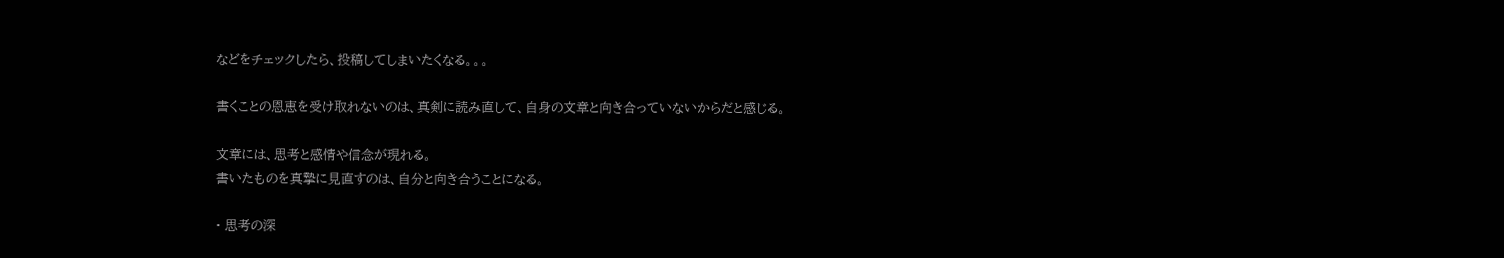などをチェックしたら、投稿してしまいたくなる。。。

書くことの恩恵を受け取れないのは、真剣に読み直して、自身の文章と向き合っていないからだと感じる。

文章には、思考と感情や信念が現れる。
書いたものを真摯に見直すのは、自分と向き合うことになる。

• 思考の深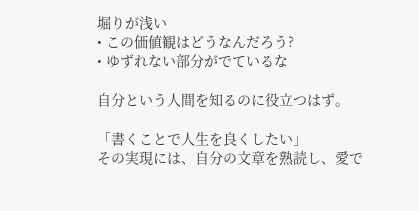堀りが浅い
• この価値観はどうなんだろう?
• ゆずれない部分がでているな

自分という人間を知るのに役立つはず。

「書くことで人生を良くしたい」
その実現には、自分の文章を熟読し、愛で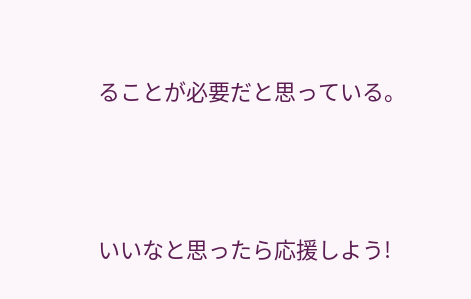ることが必要だと思っている。



いいなと思ったら応援しよう!